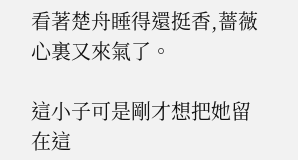看著楚舟睡得還挺香,薔薇心裏又來氣了。

這小子可是剛才想把她留在這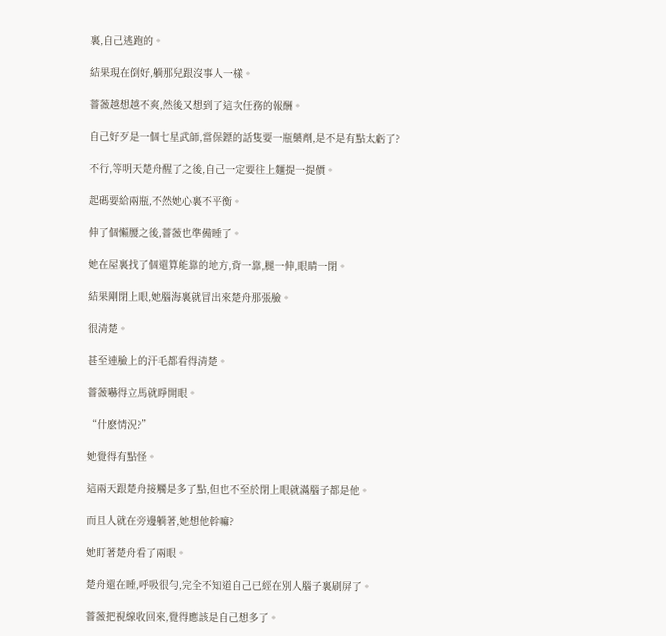裏,自己逃跑的。

結果現在倒好,躺那兒跟沒事人一樣。

薔薇越想越不爽,然後又想到了這次任務的報酬。

自己好歹是一個七星武師,當保鏢的話隻要一瓶藥劑,是不是有點太虧了?

不行,等明天楚舟醒了之後,自己一定要往上麵提一提價。

起碼要給兩瓶,不然她心裏不平衡。

伸了個懶腰之後,薔薇也準備睡了。

她在屋裏找了個還算能靠的地方,背一靠,腿一伸,眼睛一閉。

結果剛閉上眼,她腦海裏就冒出來楚舟那張臉。

很清楚。

甚至連臉上的汗毛都看得清楚。

薔薇嚇得立馬就睜開眼。

“什麽情況?”

她覺得有點怪。

這兩天跟楚舟接觸是多了點,但也不至於閉上眼就滿腦子都是他。

而且人就在旁邊躺著,她想他幹嘛?

她盯著楚舟看了兩眼。

楚舟還在睡,呼吸很勻,完全不知道自己已經在別人腦子裏刷屏了。

薔薇把視線收回來,覺得應該是自己想多了。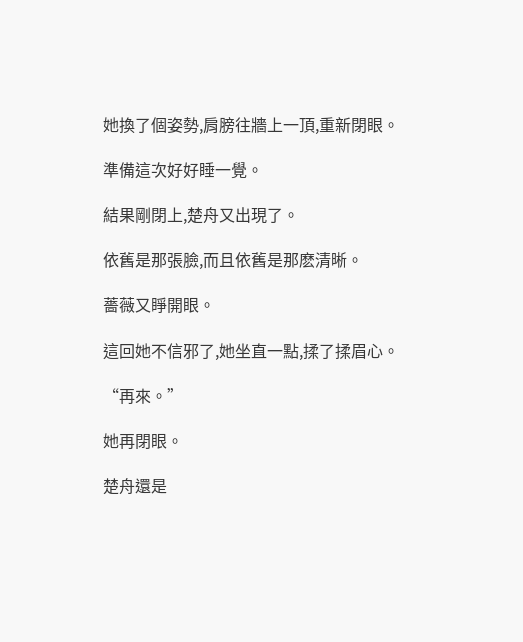她換了個姿勢,肩膀往牆上一頂,重新閉眼。

準備這次好好睡一覺。

結果剛閉上,楚舟又出現了。

依舊是那張臉,而且依舊是那麽清晰。

薔薇又睜開眼。

這回她不信邪了,她坐直一點,揉了揉眉心。

“再來。”

她再閉眼。

楚舟還是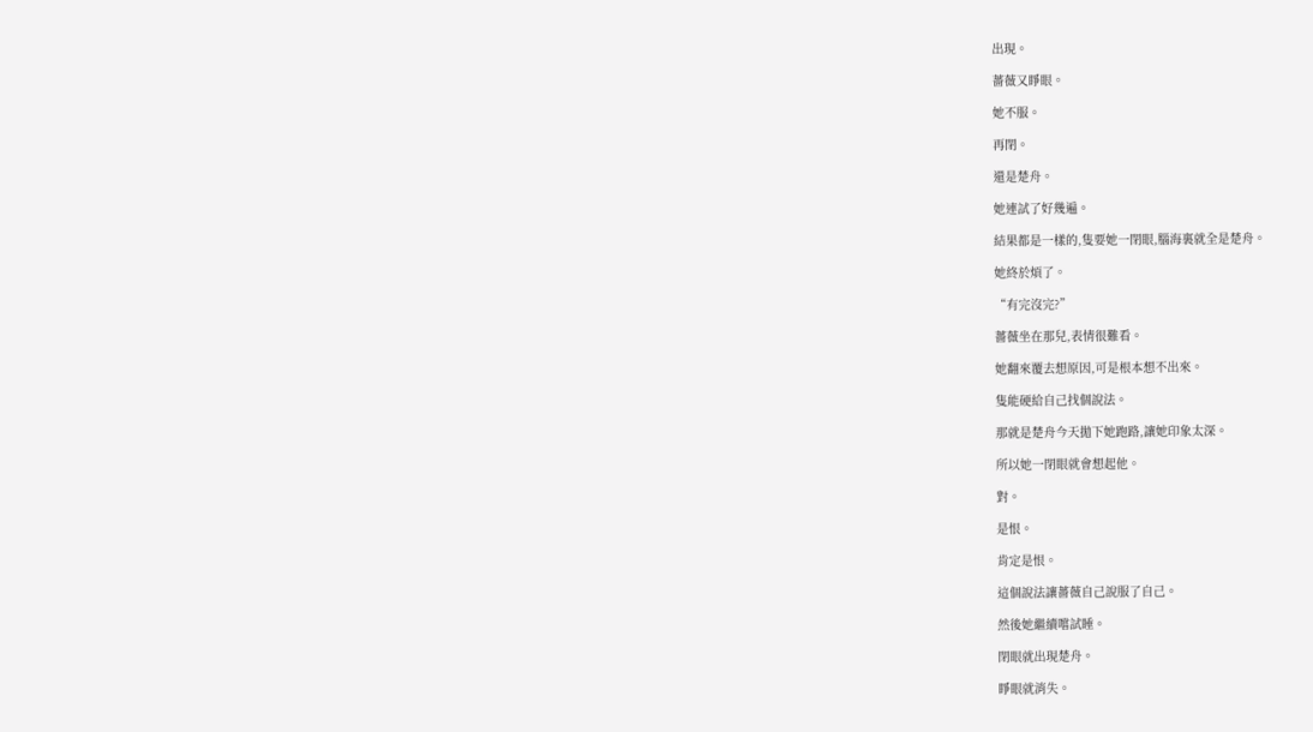出現。

薔薇又睜眼。

她不服。

再閉。

還是楚舟。

她連試了好幾遍。

結果都是一樣的,隻要她一閉眼,腦海裏就全是楚舟。

她終於煩了。

“有完沒完?”

薔薇坐在那兒,表情很難看。

她翻來覆去想原因,可是根本想不出來。

隻能硬給自己找個說法。

那就是楚舟今天拋下她跑路,讓她印象太深。

所以她一閉眼就會想起他。

對。

是恨。

肯定是恨。

這個說法讓薔薇自己說服了自己。

然後她繼續嚐試睡。

閉眼就出現楚舟。

睜眼就消失。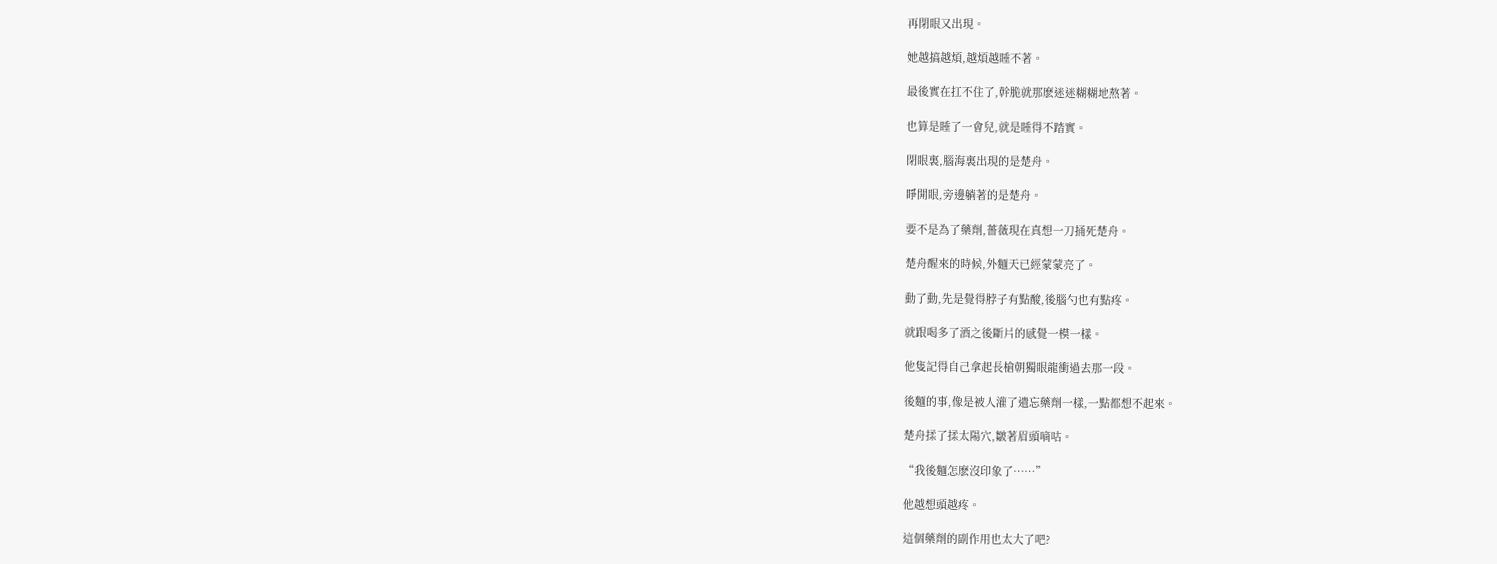再閉眼又出現。

她越搞越煩,越煩越睡不著。

最後實在扛不住了,幹脆就那麽迷迷糊糊地熬著。

也算是睡了一會兒,就是睡得不踏實。

閉眼裏,腦海裏出現的是楚舟。

睜開眼,旁邊躺著的是楚舟。

要不是為了藥劑,薔薇現在真想一刀捅死楚舟。

楚舟醒來的時候,外麵天已經蒙蒙亮了。

動了動,先是覺得脖子有點酸,後腦勺也有點疼。

就跟喝多了酒之後斷片的感覺一模一樣。

他隻記得自己拿起長槍朝獨眼龍衝過去那一段。

後麵的事,像是被人灌了遺忘藥劑一樣,一點都想不起來。

楚舟揉了揉太陽穴,皺著眉頭嘀咕。

“我後麵怎麽沒印象了……”

他越想頭越疼。

這個藥劑的副作用也太大了吧?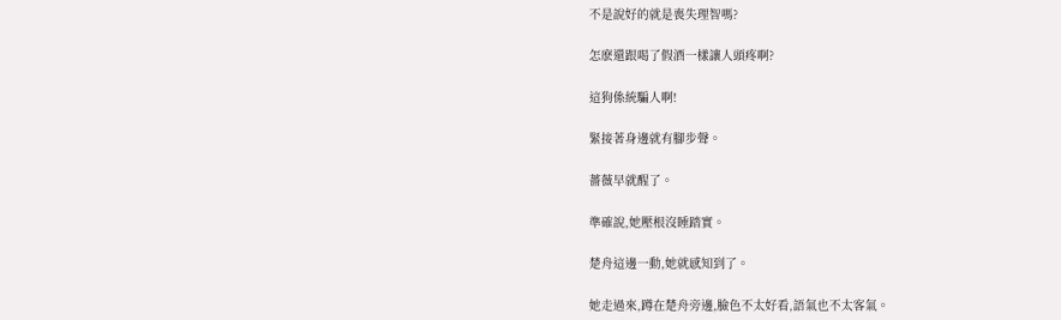不是說好的就是喪失理智嗎?

怎麽還跟喝了假酒一樣讓人頭疼啊?

這狗係統騙人啊!

緊接著身邊就有腳步聲。

薔薇早就醒了。

準確說,她壓根沒睡踏實。

楚舟這邊一動,她就感知到了。

她走過來,蹲在楚舟旁邊,臉色不太好看,語氣也不太客氣。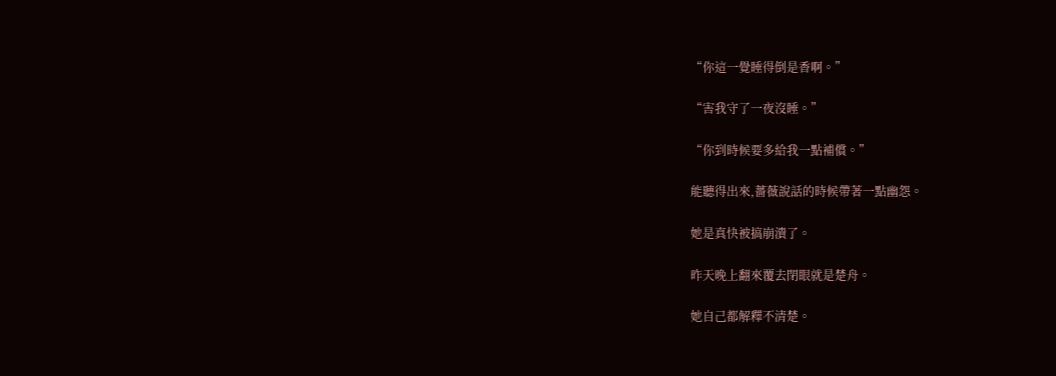“你這一覺睡得倒是香啊。”

“害我守了一夜沒睡。”

“你到時候要多給我一點補償。”

能聽得出來,薔薇說話的時候帶著一點幽怨。

她是真快被搞崩潰了。

昨天晚上翻來覆去閉眼就是楚舟。

她自己都解釋不清楚。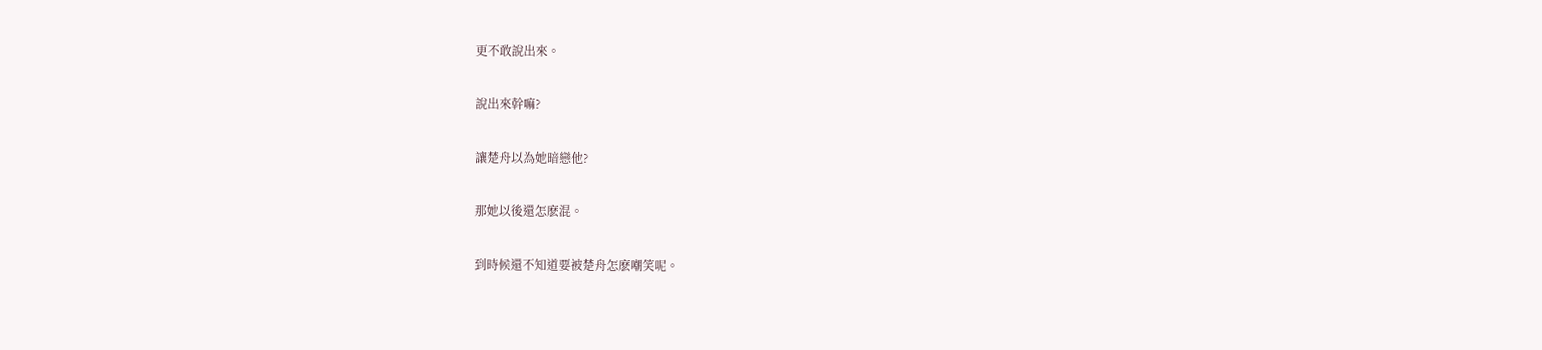更不敢說出來。

說出來幹嘛?

讓楚舟以為她暗戀他?

那她以後還怎麽混。

到時候還不知道要被楚舟怎麽嘲笑呢。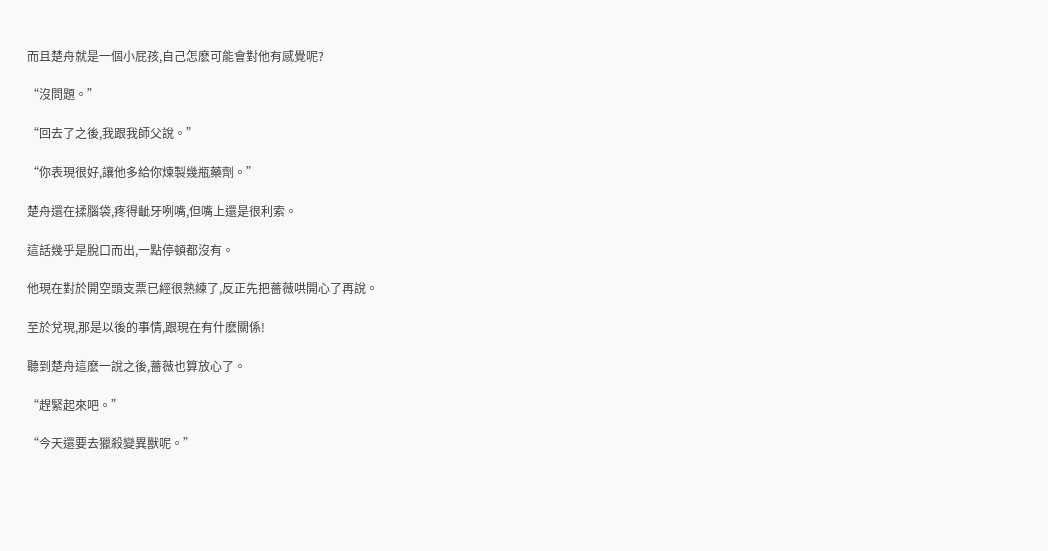而且楚舟就是一個小屁孩,自己怎麽可能會對他有感覺呢?

“沒問題。”

“回去了之後,我跟我師父說。”

“你表現很好,讓他多給你煉製幾瓶藥劑。”

楚舟還在揉腦袋,疼得齜牙咧嘴,但嘴上還是很利索。

這話幾乎是脫口而出,一點停頓都沒有。

他現在對於開空頭支票已經很熟練了,反正先把薔薇哄開心了再說。

至於兌現,那是以後的事情,跟現在有什麽關係!

聽到楚舟這麽一說之後,薔薇也算放心了。

“趕緊起來吧。”

“今天還要去獵殺變異獸呢。”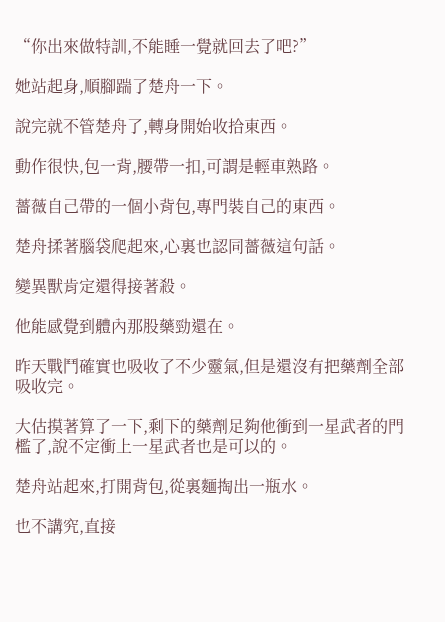“你出來做特訓,不能睡一覺就回去了吧?”

她站起身,順腳踹了楚舟一下。

說完就不管楚舟了,轉身開始收拾東西。

動作很快,包一背,腰帶一扣,可謂是輕車熟路。

薔薇自己帶的一個小背包,專門裝自己的東西。

楚舟揉著腦袋爬起來,心裏也認同薔薇這句話。

變異獸肯定還得接著殺。

他能感覺到體內那股藥勁還在。

昨天戰鬥確實也吸收了不少靈氣,但是還沒有把藥劑全部吸收完。

大估摸著算了一下,剩下的藥劑足夠他衝到一星武者的門檻了,說不定衝上一星武者也是可以的。

楚舟站起來,打開背包,從裏麵掏出一瓶水。

也不講究,直接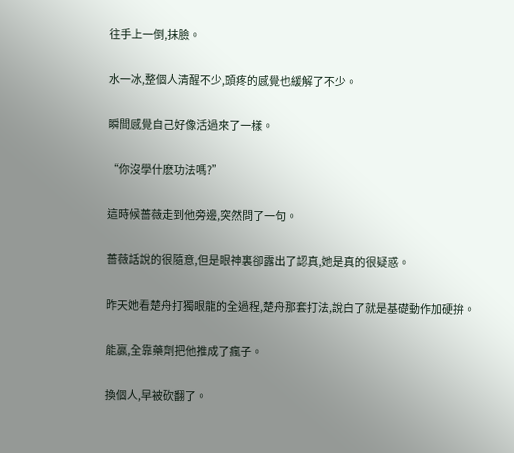往手上一倒,抹臉。

水一冰,整個人清醒不少,頭疼的感覺也緩解了不少。

瞬間感覺自己好像活過來了一樣。

“你沒學什麽功法嗎?”

這時候薔薇走到他旁邊,突然問了一句。

薔薇話說的很隨意,但是眼神裏卻露出了認真,她是真的很疑惑。

昨天她看楚舟打獨眼龍的全過程,楚舟那套打法,說白了就是基礎動作加硬拚。

能贏,全靠藥劑把他推成了瘋子。

換個人,早被砍翻了。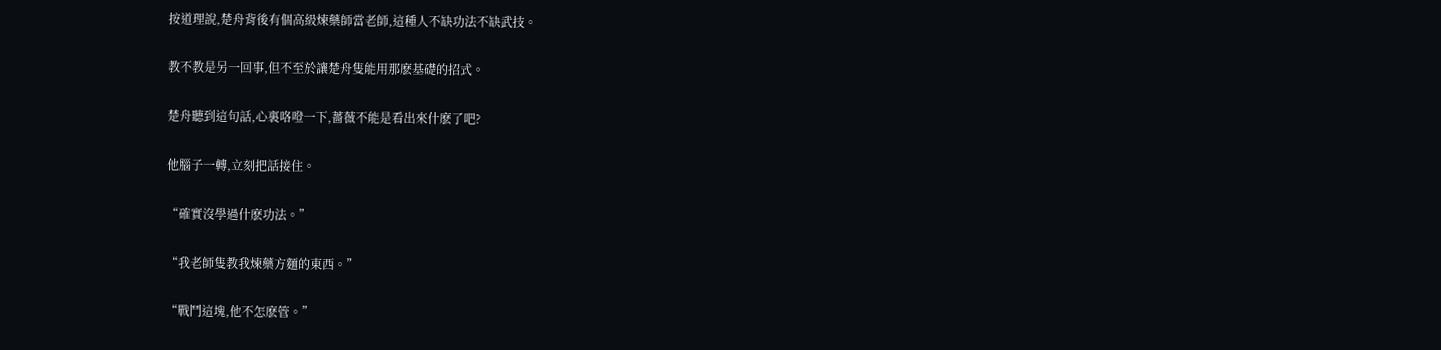按道理說,楚舟背後有個高級煉藥師當老師,這種人不缺功法不缺武技。

教不教是另一回事,但不至於讓楚舟隻能用那麽基礎的招式。

楚舟聽到這句話,心裏咯噔一下,薔薇不能是看出來什麽了吧?

他腦子一轉,立刻把話接住。

“確實沒學過什麽功法。”

“我老師隻教我煉藥方麵的東西。”

“戰鬥這塊,他不怎麽管。”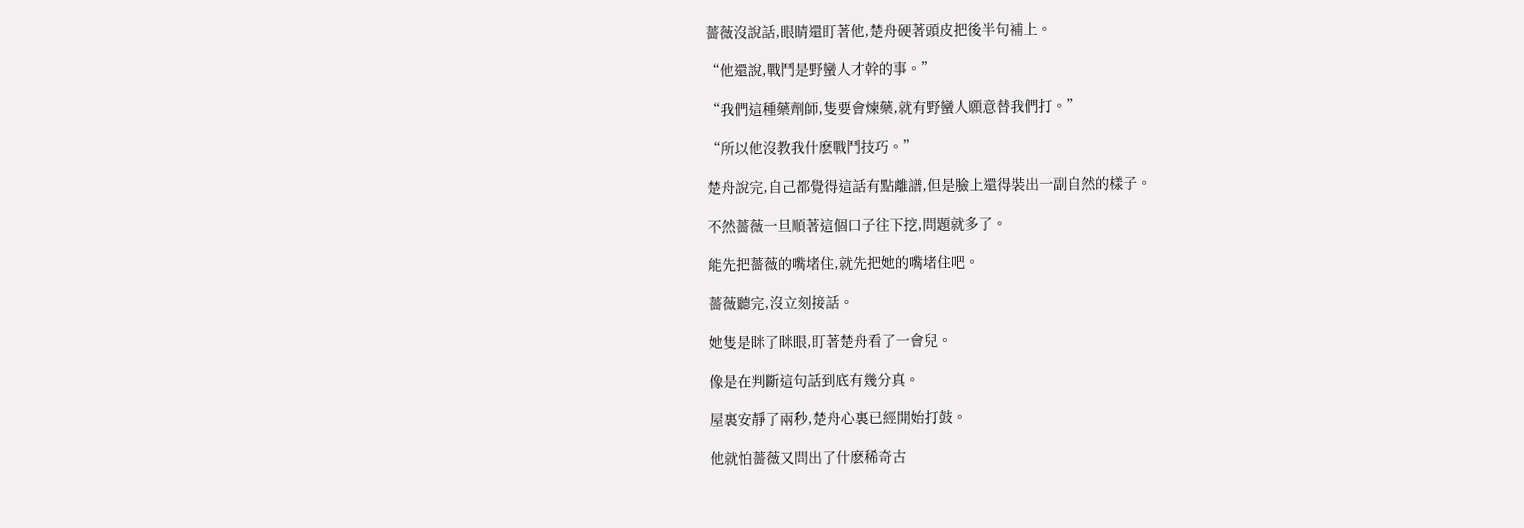薔薇沒說話,眼睛還盯著他,楚舟硬著頭皮把後半句補上。

“他還說,戰鬥是野蠻人才幹的事。”

“我們這種藥劑師,隻要會煉藥,就有野蠻人願意替我們打。”

“所以他沒教我什麽戰鬥技巧。”

楚舟說完,自己都覺得這話有點離譜,但是臉上還得裝出一副自然的樣子。

不然薔薇一旦順著這個口子往下挖,問題就多了。

能先把薔薇的嘴堵住,就先把她的嘴堵住吧。

薔薇聽完,沒立刻接話。

她隻是眯了眯眼,盯著楚舟看了一會兒。

像是在判斷這句話到底有幾分真。

屋裏安靜了兩秒,楚舟心裏已經開始打鼓。

他就怕薔薇又問出了什麽稀奇古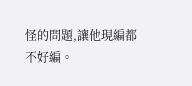怪的問題,讓他現編都不好編。